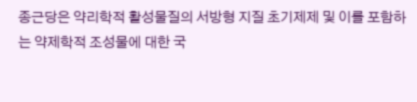종근당은 약리학적 활성물질의 서방형 지질 초기제제 및 이를 포함하는 약제학적 조성물에 대한 국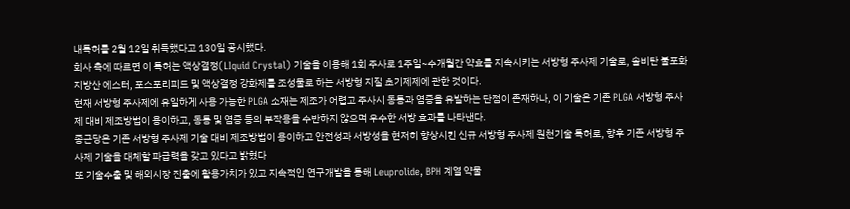내특허를 2월 12일 취득했다고 130일 공시했다.
회사 측에 따르면 이 특허는 액상결정(LIquid Crystal) 기술을 이용해 1회 주사로 1주일~수개월간 약효를 지속시키는 서방형 주사제 기술로, 솔비탄 불포화지방산 에스터, 포스포리피드 및 액상결정 강화제를 조성물로 하는 서방형 지질 초기제제에 관한 것이다.
현재 서방형 주사제에 유일하게 사용 가능한 PLGA 소재는 제조가 어렵고 주사시 동통과 염증을 유발하는 단점이 존재하나, 이 기술은 기존 PLGA 서방형 주사제 대비 제조방법이 용이하고, 동통 및 염증 등의 부작용을 수반하지 않으며 우수한 서방 효과를 나타낸다.
종근당은 기존 서방형 주사제 기술 대비 제조방법이 용이하고 안전성과 서방성을 현저히 향상시킨 신규 서방형 주사제 원천기술 특허로, 향후 기존 서방형 주사제 기술을 대체할 파급력을 갖고 있다고 밝혔다
또 기술수출 및 해외시장 진출에 활용가치가 있고 지속적인 연구개발을 통해 Leuprolide, BPH 계열 약물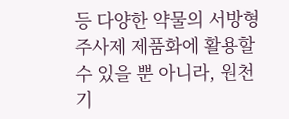등 다양한 약물의 서방형 주사제 제품화에 활용할 수 있을 뿐 아니라, 원천 기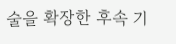술을 확장한 후속 기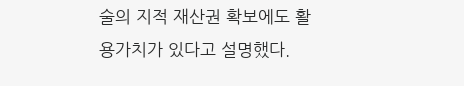술의 지적 재산권 확보에도 활용가치가 있다고 설명했다.